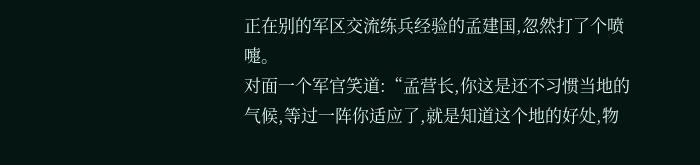正在别的军区交流练兵经验的孟建国,忽然打了个喷嚏。
对面一个军官笑道:“孟营长,你这是还不习惯当地的气候,等过一阵你适应了,就是知道这个地的好处,物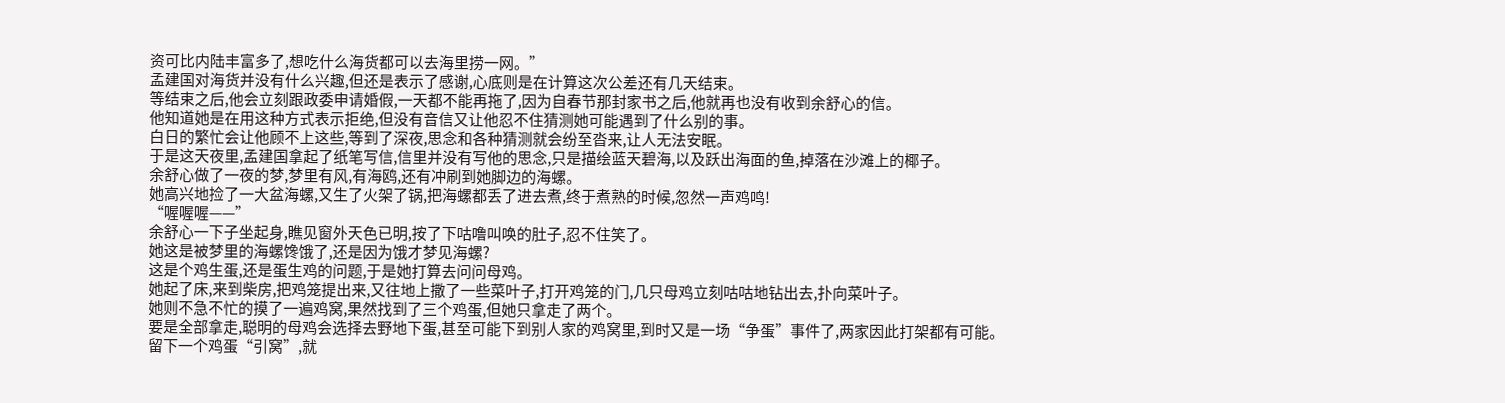资可比内陆丰富多了,想吃什么海货都可以去海里捞一网。”
孟建国对海货并没有什么兴趣,但还是表示了感谢,心底则是在计算这次公差还有几天结束。
等结束之后,他会立刻跟政委申请婚假,一天都不能再拖了,因为自春节那封家书之后,他就再也没有收到余舒心的信。
他知道她是在用这种方式表示拒绝,但没有音信又让他忍不住猜测她可能遇到了什么别的事。
白日的繁忙会让他顾不上这些,等到了深夜,思念和各种猜测就会纷至沓来,让人无法安眠。
于是这天夜里,孟建国拿起了纸笔写信,信里并没有写他的思念,只是描绘蓝天碧海,以及跃出海面的鱼,掉落在沙滩上的椰子。
余舒心做了一夜的梦,梦里有风,有海鸥,还有冲刷到她脚边的海螺。
她高兴地捡了一大盆海螺,又生了火架了锅,把海螺都丢了进去煮,终于煮熟的时候,忽然一声鸡鸣!
“喔喔喔——”
余舒心一下子坐起身,瞧见窗外天色已明,按了下咕噜叫唤的肚子,忍不住笑了。
她这是被梦里的海螺馋饿了,还是因为饿才梦见海螺?
这是个鸡生蛋,还是蛋生鸡的问题,于是她打算去问问母鸡。
她起了床,来到柴房,把鸡笼提出来,又往地上撒了一些菜叶子,打开鸡笼的门,几只母鸡立刻咕咕地钻出去,扑向菜叶子。
她则不急不忙的摸了一遍鸡窝,果然找到了三个鸡蛋,但她只拿走了两个。
要是全部拿走,聪明的母鸡会选择去野地下蛋,甚至可能下到别人家的鸡窝里,到时又是一场“争蛋”事件了,两家因此打架都有可能。
留下一个鸡蛋“引窝”,就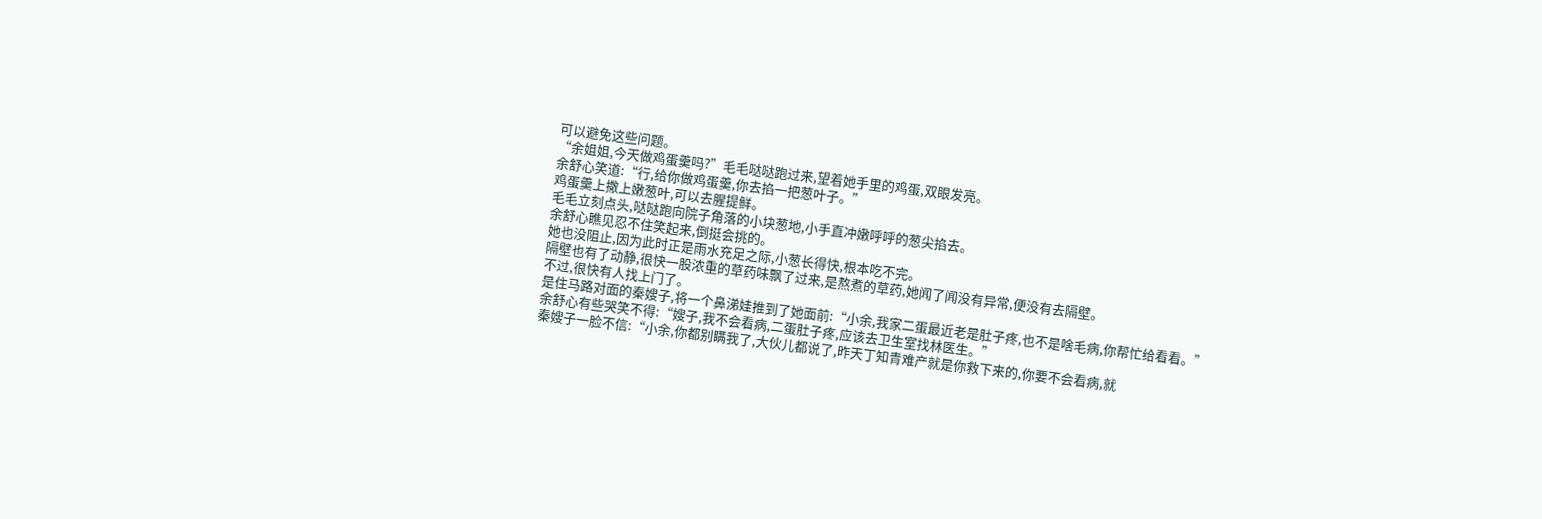可以避免这些问题。
“余姐姐,今天做鸡蛋羹吗?”毛毛哒哒跑过来,望着她手里的鸡蛋,双眼发亮。
余舒心笑道:“行,给你做鸡蛋羹,你去掐一把葱叶子。”
鸡蛋羹上撒上嫩葱叶,可以去腥提鲜。
毛毛立刻点头,哒哒跑向院子角落的小块葱地,小手直冲嫩呼呼的葱尖掐去。
余舒心瞧见忍不住笑起来,倒挺会挑的。
她也没阻止,因为此时正是雨水充足之际,小葱长得快,根本吃不完。
隔壁也有了动静,很快一股浓重的草药味飘了过来,是熬煮的草药,她闻了闻没有异常,便没有去隔壁。
不过,很快有人找上门了。
是住马路对面的秦嫂子,将一个鼻涕娃推到了她面前:“小余,我家二蛋最近老是肚子疼,也不是啥毛病,你帮忙给看看。”
余舒心有些哭笑不得:“嫂子,我不会看病,二蛋肚子疼,应该去卫生室找林医生。”
秦嫂子一脸不信:“小余,你都别瞒我了,大伙儿都说了,昨天丁知青难产就是你救下来的,你要不会看病,就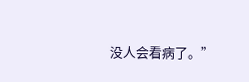没人会看病了。”